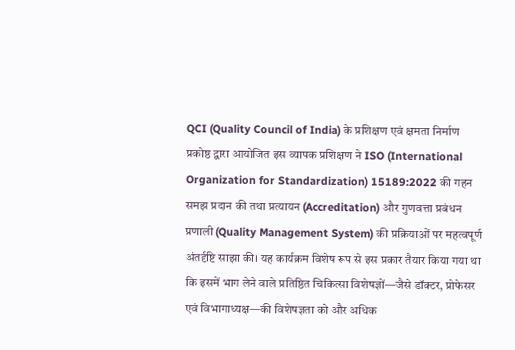QCI (Quality Council of India) के प्रशिक्षण एवं क्षमता निर्माण प्रकोष्ठ द्वारा आयोजित इस व्यापक प्रशिक्षण ने ISO (International Organization for Standardization) 15189:2022 की गहन समझ प्रदान की तथा प्रत्यायन (Accreditation) और गुणवत्ता प्रबंधन प्रणाली (Quality Management System) की प्रक्रियाओं पर महत्वपूर्ण अंतर्दृष्टि साझा की। यह कार्यक्रम विशेष रूप से इस प्रकार तैयार किया गया था कि इसमें भाग लेने वाले प्रतिष्ठित चिकित्सा विशेषज्ञों—जैसे डॉक्टर, प्रोफेसर एवं विभागाध्यक्ष—की विशेषज्ञता को और अधिक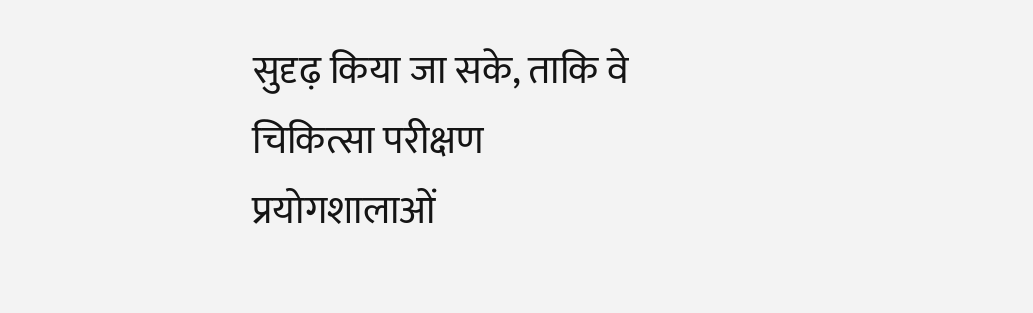सुदृढ़ किया जा सके, ताकि वे चिकित्सा परीक्षण प्रयोगशालाओं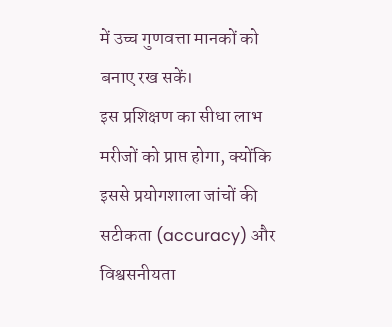में उच्च गुणवत्ता मानकों को बनाए रख सकें।
इस प्रशिक्षण का सीधा लाभ मरीजों को प्राप्त होगा, क्योंकि इससे प्रयोगशाला जांचों की सटीकता (accuracy) और विश्वसनीयता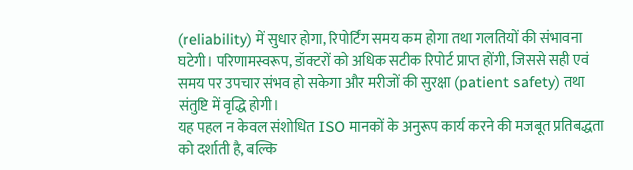(reliability) में सुधार होगा, रिपोर्टिंग समय कम होगा तथा गलतियों की संभावना घटेगी। परिणामस्वरूप, डॉक्टरों को अधिक सटीक रिपोर्ट प्राप्त होंगी, जिससे सही एवं समय पर उपचार संभव हो सकेगा और मरीजों की सुरक्षा (patient safety) तथा संतुष्टि में वृद्धि होगी।
यह पहल न केवल संशोधित ISO मानकों के अनुरूप कार्य करने की मजबूत प्रतिबद्धता को दर्शाती है, बल्कि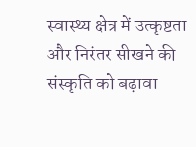स्वास्थ्य क्षेत्र में उत्कृष्टता और निरंतर सीखने की संस्कृति को बढ़ावा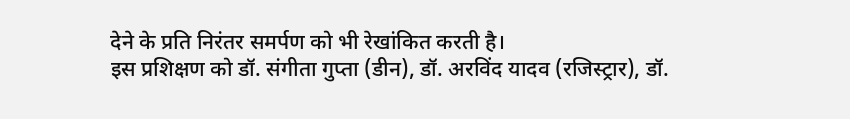देने के प्रति निरंतर समर्पण को भी रेखांकित करती है।
इस प्रशिक्षण को डॉ. संगीता गुप्ता (डीन), डॉ. अरविंद यादव (रजिस्ट्रार), डॉ.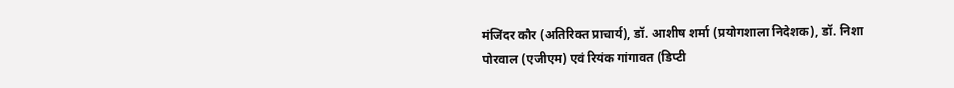मंजिंदर कौर (अतिरिक्त प्राचार्य), डॉ. आशीष शर्मा (प्रयोगशाला निदेशक), डॉ. निशा पोरवाल (एजीएम) एवं रियंक गांगावत (डिप्टी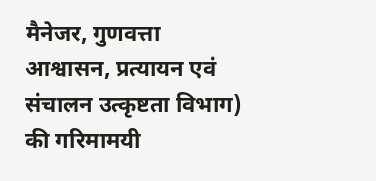मैनेजर, गुणवत्ता आश्वासन, प्रत्यायन एवं संचालन उत्कृष्टता विभाग) की गरिमामयी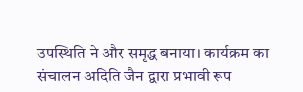उपस्थिति ने और समृद्ध बनाया। कार्यक्रम का संचालन अदिति जैन द्वारा प्रभावी रूप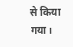से किया गया।